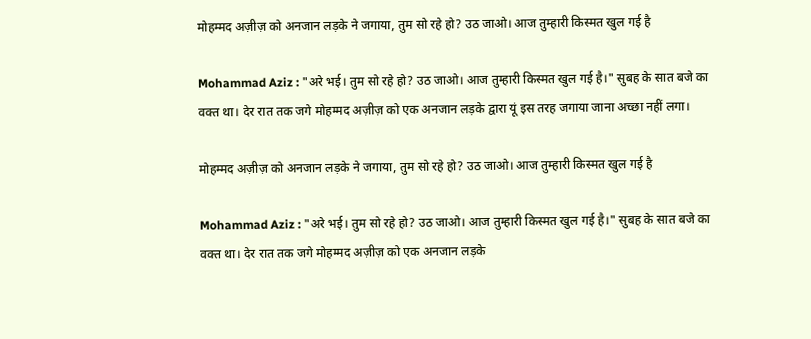मोहम्मद अज़ीज़ को अनजान लड़के ने जगाया, तुम सो रहे हो? उठ जाओ। आज तुम्हारी किस्मत खुल गई है

Mohammad Aziz : "अरे भई। तुम सो रहे हो? उठ जाओ। आज तुम्हारी किस्मत खुल गई है।" सुबह के सात बजे का वक्त था। देर रात तक जगे मोहम्मद अज़ीज़ को एक अनजान लड़के द्वारा यूं इस तरह जगाया जाना अच्छा नहीं लगा।

मोहम्मद अज़ीज़ को अनजान लड़के ने जगाया, तुम सो रहे हो? उठ जाओ। आज तुम्हारी किस्मत खुल गई है

Mohammad Aziz : "अरे भई। तुम सो रहे हो? उठ जाओ। आज तुम्हारी किस्मत खुल गई है।" सुबह के सात बजे का वक्त था। देर रात तक जगे मोहम्मद अज़ीज़ को एक अनजान लड़के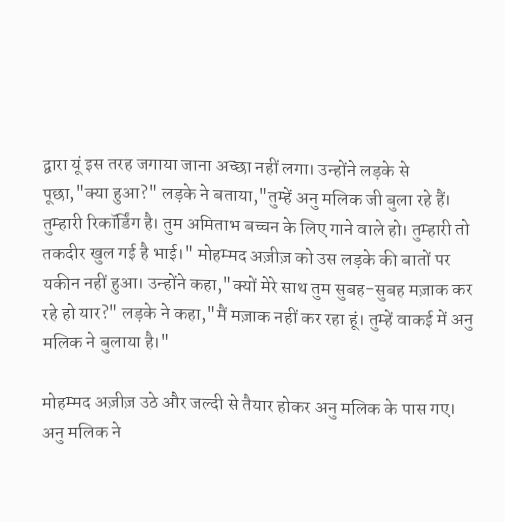द्वारा यूं इस तरह जगाया जाना अच्छा नहीं लगा। उन्होंने लड़के से पूछा,"क्या हुआ?" लड़के ने बताया,"तुम्हें अनु मलिक जी बुला रहे हैं। तुम्हारी रिकॉर्डिंग है। तुम अमिताभ बच्चन के लिए गाने वाले हो। तुम्हारी तो तकदीर खुल गई है भाई।" मोहम्मद अज़ीज़ को उस लड़के की बातों पर यकीन नहीं हुआ। उन्होंने कहा,"क्यों मेरे साथ तुम सुबह-सुबह मज़ाक कर रहे हो यार?" लड़के ने कहा,"मैं मज़ाक नहीं कर रहा हूं। तुम्हें वाकई में अनु मलिक ने बुलाया है।"

मोहम्मद अज़ीज़ उठे और जल्दी से तैयार होकर अनु मलिक के पास गए। अनु मलिक ने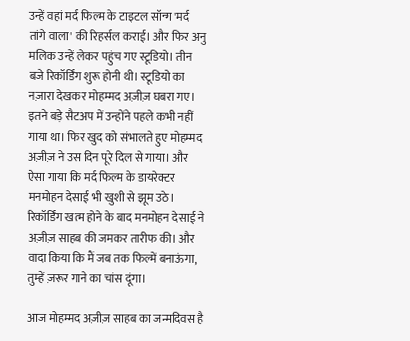उन्हें वहां मर्द फिल्म के टाइटल सॉन्ग 'मर्द तांगे वाला' की रिहर्सल कराई। और फिर अनु मलिक उन्हें लेकर पहुंच गए स्टूडियो। तीन बजे रिकॉर्डिंग शुरू होनी थी। स्टूडियो का नज़ारा देखकर मोहम्मद अज़ीज़ घबरा गए। इतने बड़े सैटअप में उन्होंने पहले कभी नहीं गाया था। फिर खुद को संभालते हुए मोहम्मद अज़ीज़ ने उस दिन पूरे दिल से गाया। और ऐसा गाया कि मर्द फिल्म के डायरेक्टर मनमोहन देसाई भी खुशी से झूम उठे। रिकॉर्डिंग खत्म होने के बाद मनमोहन देसाई ने अज़ीज़ साहब की जमकर तारीफ की। और वादा किया कि मैं जब तक फिल्में बनाऊंगा, तुम्हें ज़रूर गाने का चांस दूंगा।

आज मोहम्मद अज़ीज़ साहब का जन्मदिवस है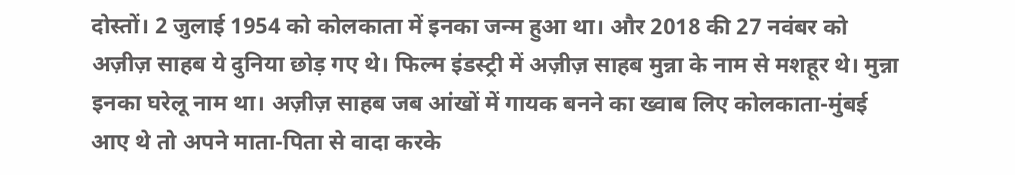दोस्तों। 2 जुलाई 1954 को कोलकाता में इनका जन्म हुआ था। और 2018 की 27 नवंबर को अज़ीज़ साहब ये दुनिया छोड़ गए थे। फिल्म इंडस्ट्री में अज़ीज़ साहब मुन्ना के नाम से मशहूर थे। मुन्ना इनका घरेलू नाम था। अज़ीज़ साहब जब आंखों में गायक बनने का ख्वाब लिए कोलकाता-मुंबई आए थे तो अपने माता-पिता से वादा करके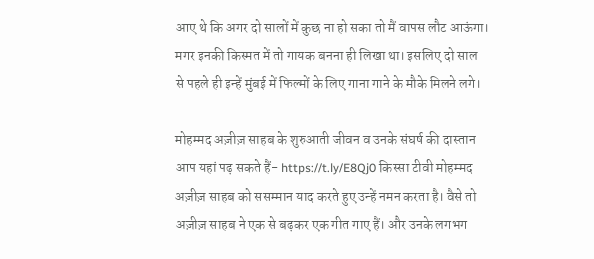आए थे कि अगर दो सालों में कुछ ना हो सका तो मैं वापस लौट आऊंगा। मगर इनकी किस्मत में तो गायक बनना ही लिखा था। इसलिए दो साल से पहले ही इन्हें मुंबई में फिल्मों के लिए गाना गाने के मौके मिलने लगे।

मोहम्मद अज़ीज़ साहब के शुरुआती जीवन व उनके संघर्ष की दास्तान आप यहां पढ़ सकते हैं- https://t.ly/E8Qj0 किस्सा टीवी मोहम्मद अज़ीज़ साहब को ससम्मान याद करते हुए उन्हें नमन करता है। वैसे तो अज़ीज़ साहब ने एक से बढ़कर एक गीत गाए हैं। और उनके लगभग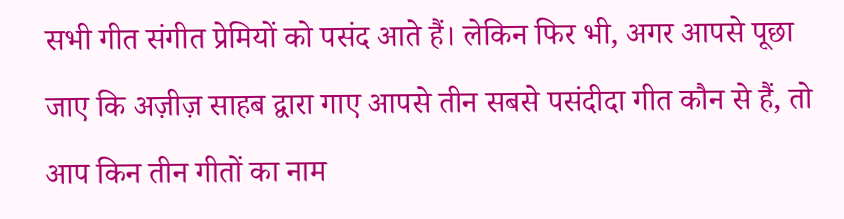सभी गीत संगीत प्रेमियों को पसंद आते हैं। लेकिन फिर भी, अगर आपसे पूछा जाए कि अज़ीज़ साहब द्वारा गाए आपसे तीन सबसे पसंदीदा गीत कौन से हैं, तो आप किन तीन गीतों का नाम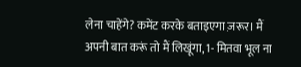लेना चाहेंगे? कमेंट करके बताइएगा ज़रूर। मैं अपनी बात करूं तो मैं लिखूंगा, 1- मितवा भूल ना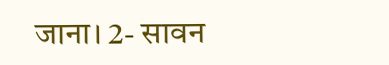जाना। 2- सावन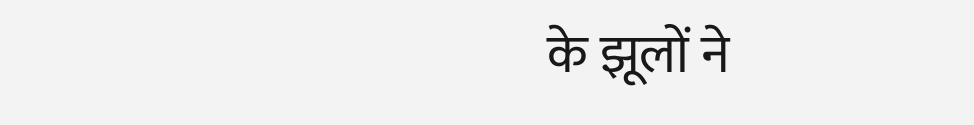के झूलों ने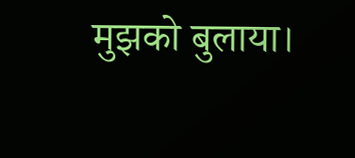मुझको बुलाया।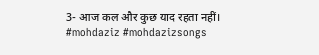3- आज कल और कुछ याद रहता नहीं। #mohdaziz #mohdazizsongs